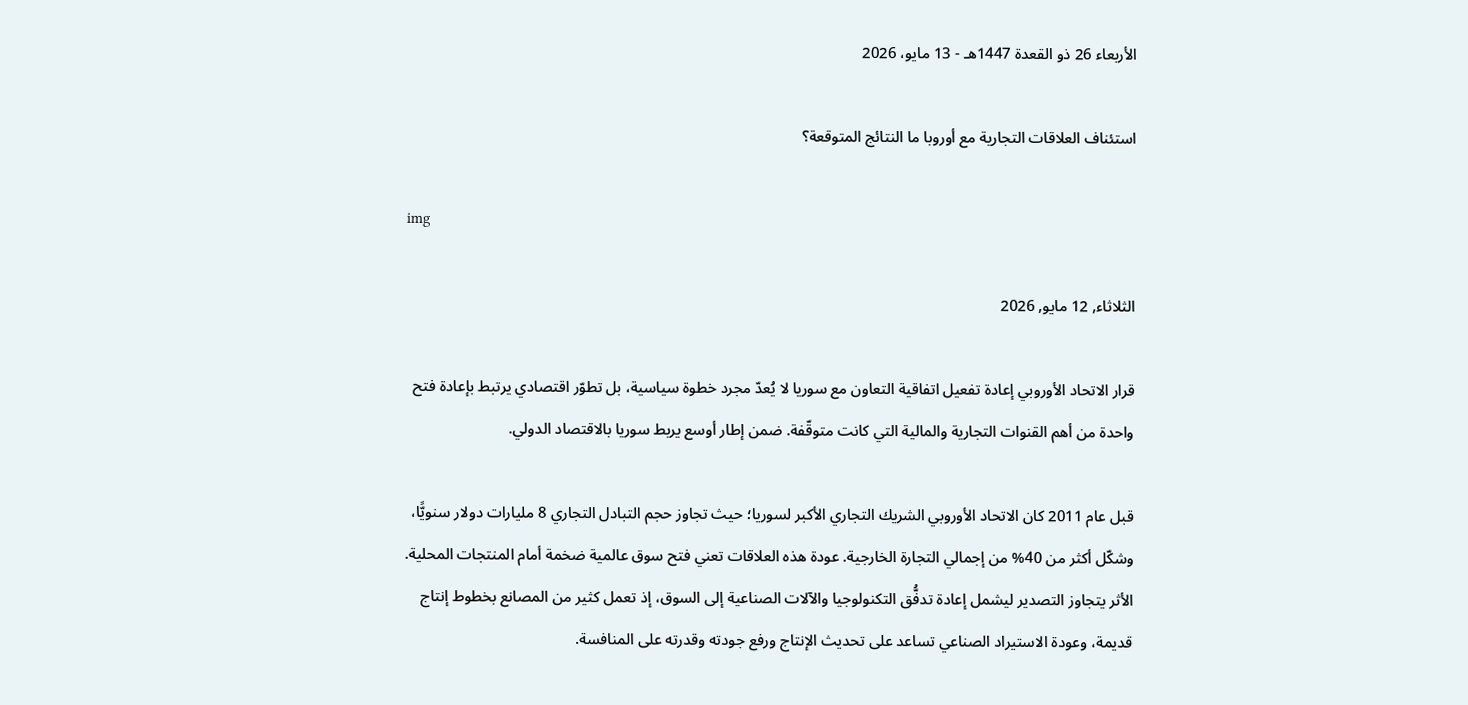الأربعاء 26 ذو القعدة 1447هـ - 13 مايو، 2026

استئناف العلاقات التجارية مع أوروبا ما النتائج المتوقعة؟

img

الثلاثاء, 12 مايو, 2026

قرار الاتحاد الأوروبي إعادة تفعيل اتفاقية التعاون مع سوريا لا يُعدّ مجرد خطوة سياسية، بل تطوّر اقتصادي يرتبط بإعادة فتح واحدة من أهم القنوات التجارية والمالية التي كانت متوقّفة. ضمن إطار أوسع يربط سوريا بالاقتصاد الدولي.

قبل عام 2011 كان الاتحاد الأوروبي الشريك التجاري الأكبر لسوريا؛ حيث تجاوز حجم التبادل التجاري 8 مليارات دولار سنويًّا، وشكّل أكثر من 40% من إجمالي التجارة الخارجية. عودة هذه العلاقات تعني فتح سوق عالمية ضخمة أمام المنتجات المحلية. الأثر يتجاوز التصدير ليشمل إعادة تدفُّق التكنولوجيا والآلات الصناعية إلى السوق، إذ تعمل كثير من المصانع بخطوط إنتاج قديمة، وعودة الاستيراد الصناعي تساعد على تحديث الإنتاج ورفع جودته وقدرته على المنافسة.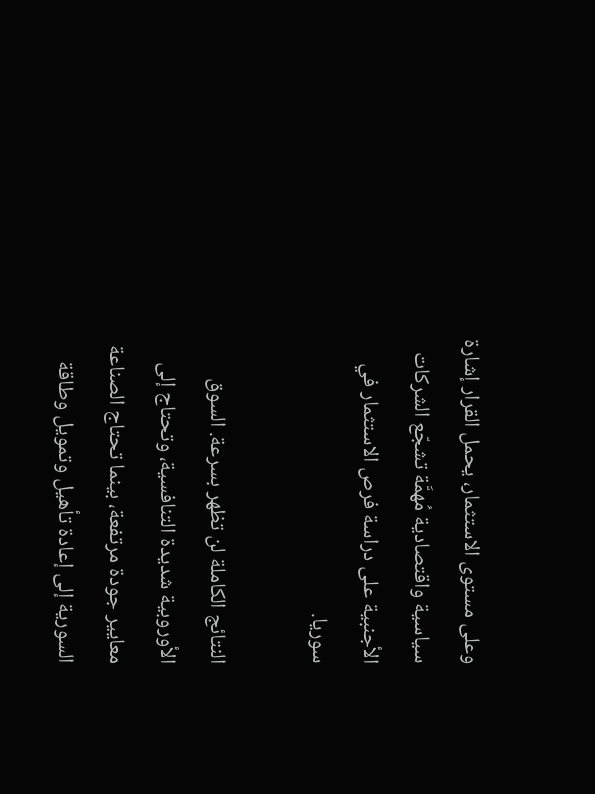وعلى مستوى الاستثمار، يحمل القرار إشارة سياسية واقتصادية مُهمَّة تشجّع الشركات الأجنبية على دراسة فرص الاستثمار في سوريا.

النتائج الكاملة لن تظهر بسرعة. السوق الأوروبية شديدة التنافسية، وتحتاج إلى معايير جودة مرتفعة، بينما تحتاج الصناعة السورية إلى إعادة تأهيل وتمويل وطاقة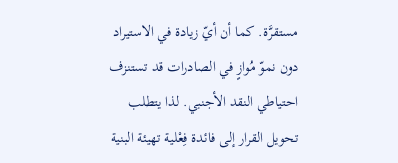مستقرَّة. كما أن أيّ زيادة في الاستيراد دون نموّ مُوازٍ في الصادرات قد تستنزف احتياطي النقد الأجنبي. لذا يتطلب تحويل القرار إلى فائدة فِعْلية تهيئة البنية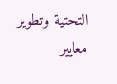التحتية وتطوير معايير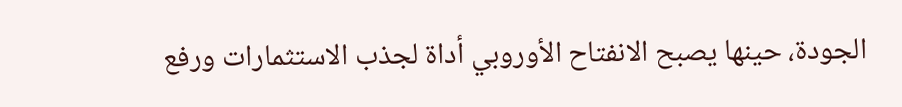الجودة، حينها يصبح الانفتاح الأوروبي أداة لجذب الاستثمارات ورفع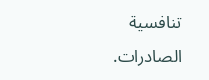تنافسية الصادرات.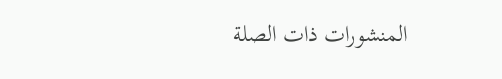المنشورات ذات الصلة